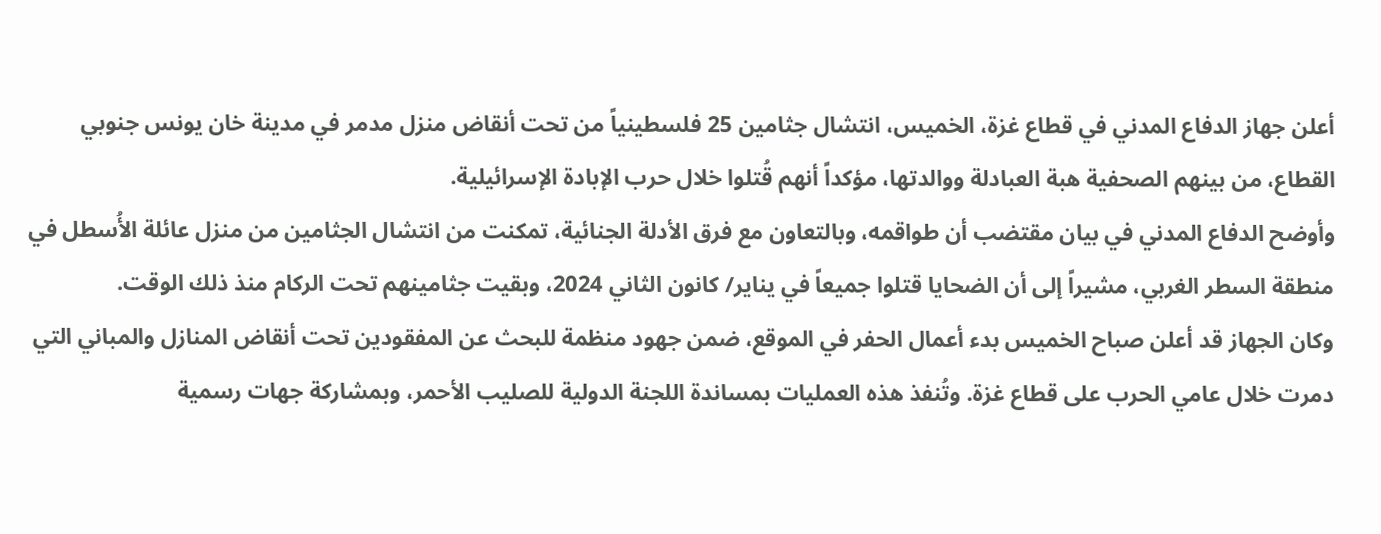أعلن جهاز الدفاع المدني في قطاع غزة، الخميس، انتشال جثامين 25 فلسطينياً من تحت أنقاض منزل مدمر في مدينة خان يونس جنوبي القطاع، من بينهم الصحفية هبة العبادلة ووالدتها، مؤكداً أنهم قُتلوا خلال حرب الإبادة الإسرائيلية.
وأوضح الدفاع المدني في بيان مقتضب أن طواقمه، وبالتعاون مع فرق الأدلة الجنائية، تمكنت من انتشال الجثامين من منزل عائلة الأُسطل في منطقة السطر الغربي، مشيراً إلى أن الضحايا قتلوا جميعاً في يناير/ كانون الثاني 2024، وبقيت جثامينهم تحت الركام منذ ذلك الوقت.
وكان الجهاز قد أعلن صباح الخميس بدء أعمال الحفر في الموقع، ضمن جهود منظمة للبحث عن المفقودين تحت أنقاض المنازل والمباني التي دمرت خلال عامي الحرب على قطاع غزة. وتُنفذ هذه العمليات بمساندة اللجنة الدولية للصليب الأحمر، وبمشاركة جهات رسمية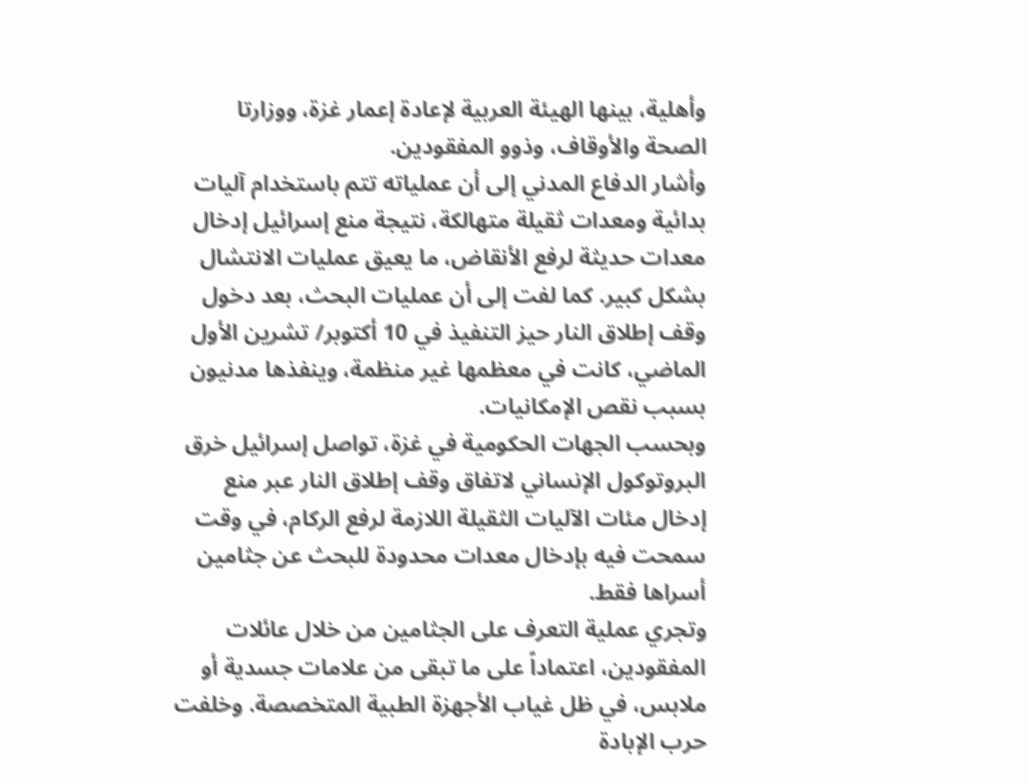وأهلية، بينها الهيئة العربية لإعادة إعمار غزة، ووزارتا الصحة والأوقاف، وذوو المفقودين.
وأشار الدفاع المدني إلى أن عملياته تتم باستخدام آليات بدائية ومعدات ثقيلة متهالكة، نتيجة منع إسرائيل إدخال معدات حديثة لرفع الأنقاض، ما يعيق عمليات الانتشال بشكل كبير. كما لفت إلى أن عمليات البحث، بعد دخول وقف إطلاق النار حيز التنفيذ في 10 أكتوبر/ تشرين الأول الماضي، كانت في معظمها غير منظمة، وينفذها مدنيون بسبب نقص الإمكانيات.
وبحسب الجهات الحكومية في غزة، تواصل إسرائيل خرق البروتوكول الإنساني لاتفاق وقف إطلاق النار عبر منع إدخال مئات الآليات الثقيلة اللازمة لرفع الركام، في وقت سمحت فيه بإدخال معدات محدودة للبحث عن جثامين أسراها فقط.
وتجري عملية التعرف على الجثامين من خلال عائلات المفقودين، اعتماداً على ما تبقى من علامات جسدية أو ملابس، في ظل غياب الأجهزة الطبية المتخصصة. وخلفت حرب الإبادة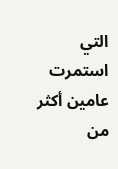التي استمرت عامين أكثر من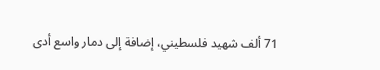71 ألف شهيد فلسطيني، إضافة إلى دمار واسع أدى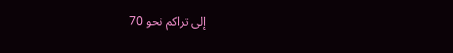إلى تراكم نحو 70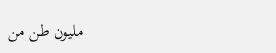مليون طن من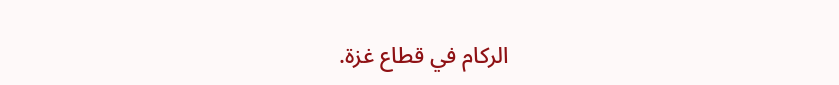الركام في قطاع غزة.